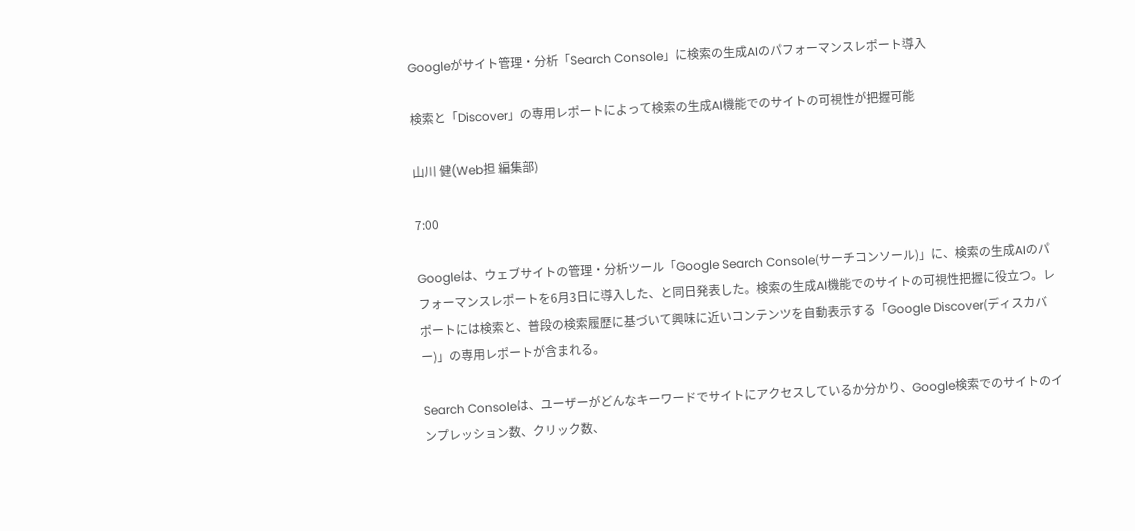Googleがサイト管理・分析「Search Console」に検索の生成AIのパフォーマンスレポート導入

検索と「Discover」の専用レポートによって検索の生成AI機能でのサイトの可視性が把握可能

山川 健(Web担 編集部)

7:00

Googleは、ウェブサイトの管理・分析ツール「Google Search Console(サーチコンソール)」に、検索の生成AIのパフォーマンスレポートを6月3日に導入した、と同日発表した。検索の生成AI機能でのサイトの可視性把握に役立つ。レポートには検索と、普段の検索履歴に基づいて興味に近いコンテンツを自動表示する「Google Discover(ディスカバー)」の専用レポートが含まれる。

Search Consoleは、ユーザーがどんなキーワードでサイトにアクセスしているか分かり、Google検索でのサイトのインプレッション数、クリック数、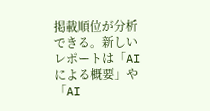掲載順位が分析できる。新しいレポートは「AIによる概要」や「AI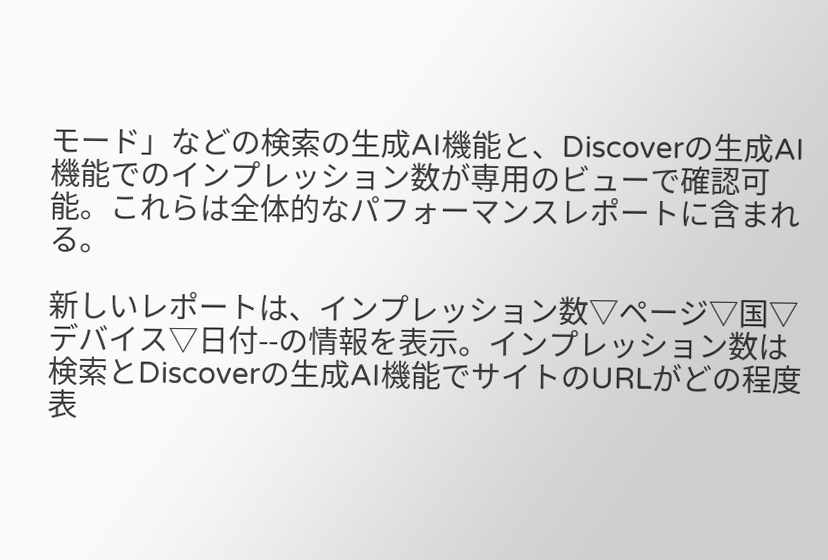モード」などの検索の生成AI機能と、Discoverの生成AI機能でのインプレッション数が専用のビューで確認可能。これらは全体的なパフォーマンスレポートに含まれる。

新しいレポートは、インプレッション数▽ページ▽国▽デバイス▽日付--の情報を表示。インプレッション数は検索とDiscoverの生成AI機能でサイトのURLがどの程度表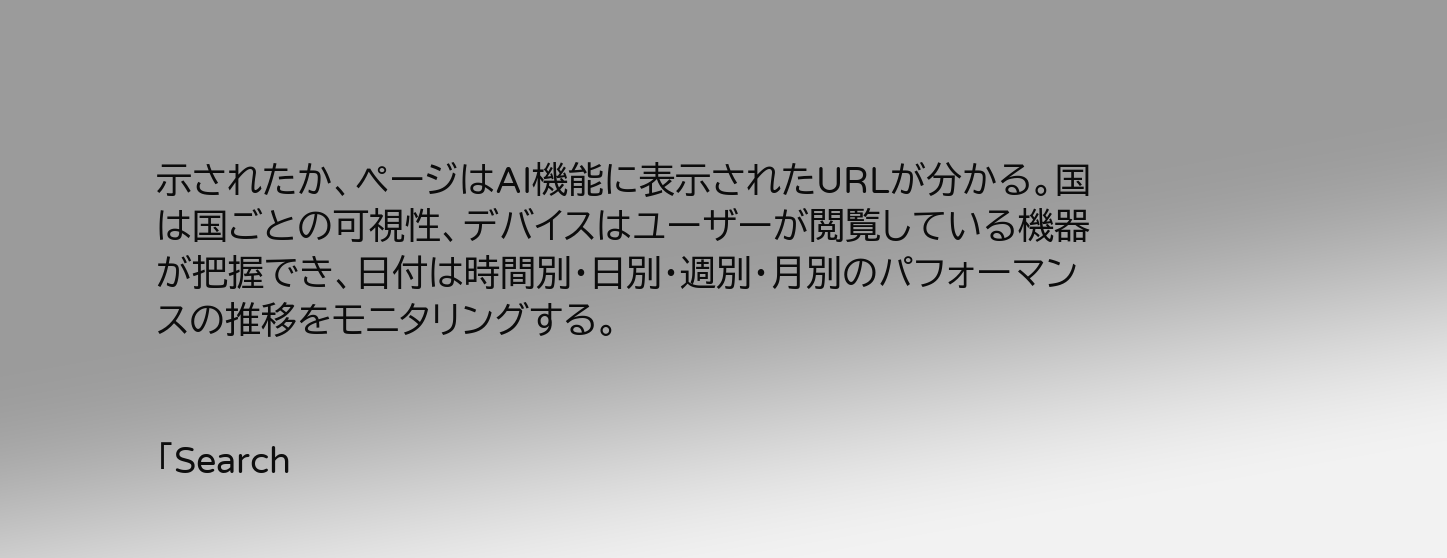示されたか、ページはAI機能に表示されたURLが分かる。国は国ごとの可視性、デバイスはユーザーが閲覧している機器が把握でき、日付は時間別・日別・週別・月別のパフォーマンスの推移をモニタリングする。


「Search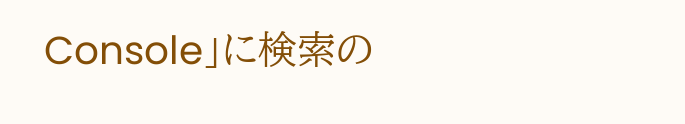Console」に検索の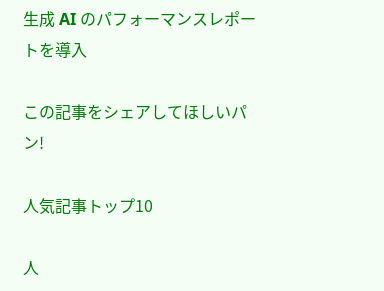生成 AI のパフォーマンスレポートを導入

この記事をシェアしてほしいパン!

人気記事トップ10

人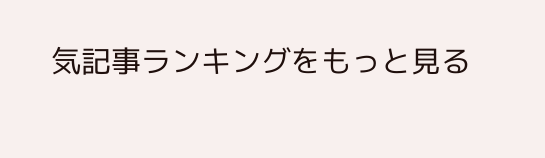気記事ランキングをもっと見る